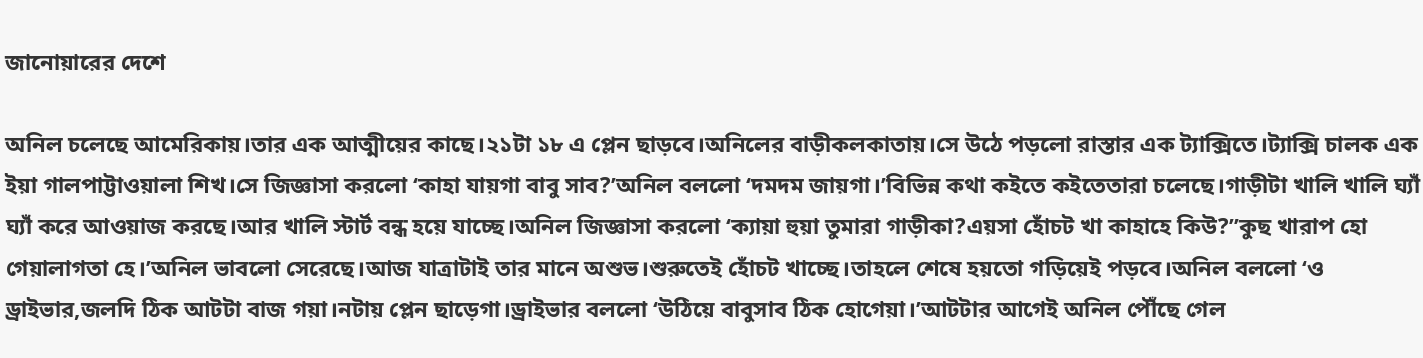জানোয়ারের দেশে

অনিল চলেছে আমেরিকায়।তার এক আত্মীয়ের কাছে।২১টা ১৮ এ প্লেন ছাড়বে।অনিলের বাড়ীকলকাতায়।সে উঠে পড়লো রাস্তার এক ট্যাক্সিতে।ট্যাক্সি চালক এক ইয়া গালপাট্টাওয়ালা শিখ।সে জিজ্ঞাসা করলো ‘কাহা যায়গা বাবু সাব?’অনিল বললো ‘দমদম জায়গা।’বিভিন্ন কথা কইতে কইতেতারা চলেছে।গাড়ীটা খালি খালি ঘ্যাঁ ঘ্যাঁ করে আওয়াজ করছে।আর খালি স্টার্ট বন্ধ হয়ে যাচ্ছে।অনিল জিজ্ঞাসা করলো ‘ক্যায়া হুয়া তুমারা গাড়ীকা?এয়সা হোঁচট খা কাহাহে কিউ?”কুছ খারাপ হো গেয়ালাগতা হে।’অনিল ভাবলো সেরেছে।আজ যাত্রাটাই তার মানে অশুভ।শুরুতেই হোঁচট খাচ্ছে।তাহলে শেষে হয়তো গড়িয়েই পড়বে।অনিল বললো ‘ও ড্রাইভার,জলদি ঠিক আটটা বাজ গয়া।নটায় প্লেন ছাড়েগা।ড্রাইভার বললো ‘উঠিয়ে বাবুসাব ঠিক হোগেয়া।’আটটার আগেই অনিল পৌঁছে গেল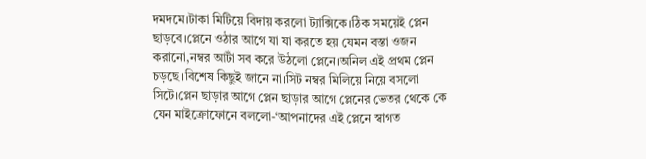দমদমে।টাকা মিটিয়ে বিদায় করলো ট্যাক্সিকে।ঠিক সময়েই প্লেন ছাড়বে।প্লেনে ওঠার আগে যা যা করতে হয় যেমন বস্তা ওজন করানো,নম্বর আটাঁ সব করে উঠলো প্লেনে।অনিল এই প্রথম প্লেন চড়ছে।বিশেষ কিছুই জানে না।সিট নম্বর মিলিয়ে নিয়ে বসলো সিটে।প্লেন ছাড়ার আগে প্লেন ছাড়ার আগে প্লেনের ভেতর থেকে কে যেন মাইক্রোফোনে বললো-‘আপনাদের এই প্লেনে স্বাগত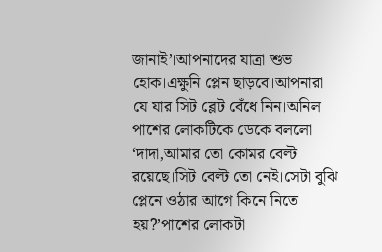জানাই’।আপনাদের যাত্রা শুভ হোক।এক্ষুনি প্লেন ছাড়বে।আপনারা যে যার সিট ব্লেট বেঁধে নিন।অনিল পাশের লোকটিকে ডেকে বললো ‘দাদা,আমার তো কোমর বেল্ট রয়েছে।সিট বেল্ট তো নেই।সেটা বুঝি প্লেনে ওঠার আগে কিনে নিতে হয়?’পাশের লোকটা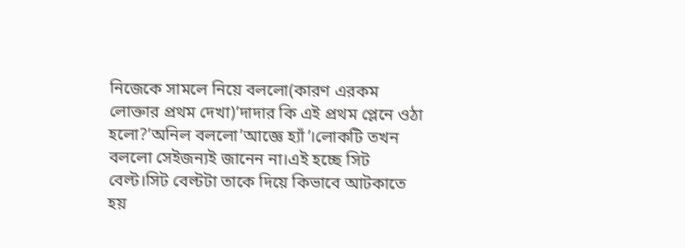নিজেকে সামলে নিয়ে বললো(কারণ এরকম লোক্তার প্রথম দেখা)’দাদার কি এই প্রথম প্লেনে ওঠা হলো?’অনিল বললো’আজ্ঞে হ্যাঁ’।লোকটি তখন বললো সেইজন্যই জানেন না।এই হচ্ছে সিট বেল্ট।সিট বেল্টটা তাকে দিয়ে কিভাবে আটকাতে হয়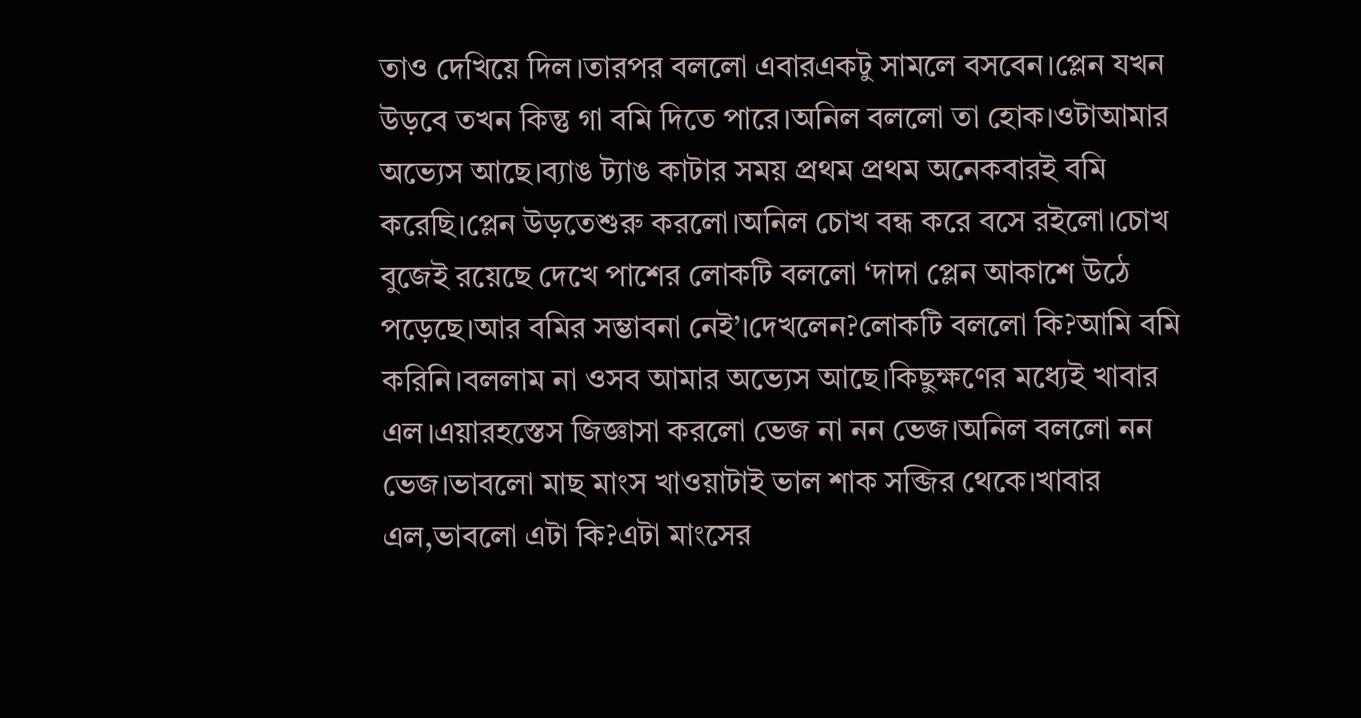তাও দেখিয়ে দিল।তারপর বললো এবারএকটু সামলে বসবেন।প্লেন যখন উড়বে তখন কিন্তু গা বমি দিতে পারে।অনিল বললো তা হোক।ওটাআমার অভ্যেস আছে।ব্যাঙ ট্যাঙ কাটার সময় প্রথম প্রথম অনেকবারই বমি করেছি।প্লেন উড়তেশুরু করলো।অনিল চোখ বন্ধ করে বসে রইলো।চোখ বুজেই রয়েছে দেখে পাশের লোকটি বললো ‘দাদা প্লেন আকাশে উঠে পড়েছে।আর বমির সম্ভাবনা নেই’।দেখলেন?লোকটি বললো কি?আমি বমি করিনি।বললাম না ওসব আমার অভ্যেস আছে।কিছুক্ষণের মধ্যেই খাবার এল।এয়ারহস্তেস জিজ্ঞাসা করলো ভেজ না নন ভেজ।অনিল বললো নন ভেজ।ভাবলো মাছ মাংস খাওয়াটাই ভাল শাক সব্জির থেকে।খাবার এল,ভাবলো এটা কি?এটা মাংসের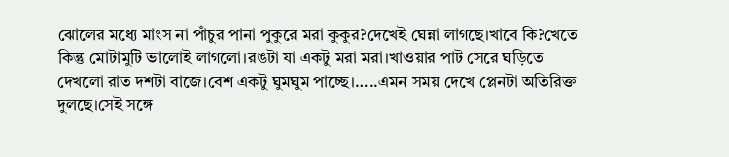ঝোলের মধ্যে মাংস না পাঁচুর পানা পুকুরে মরা কুকুর?দেখেই ঘেন্না লাগছে।খাবে কি?খেতে কিন্তু মোটামুটি ভালোই লাগলো।রঙটা যা একটু মরা মরা।খাওয়ার পাট সেরে ঘড়িতে দেখলো রাত দশটা বাজে।বেশ একটু ঘুমঘুম পাচ্ছে।…..এমন সময় দেখে প্লেনটা অতিরিক্ত দুলছে।সেই সঙ্গে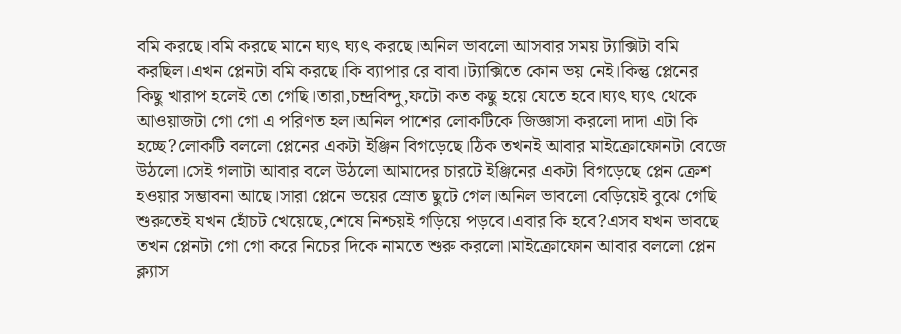বমি করছে।বমি করছে মানে ঘ্যৎ ঘ্যৎ করছে।অনিল ভাবলো আসবার সময় ট্যাক্সিটা বমি করছিল।এখন প্লেনটা বমি করছে।কি ব্যাপার রে বাবা।ট্যাক্সিতে কোন ভয় নেই।কিন্তু প্লেনের কিছু খারাপ হলেই তো গেছি।তারা,চন্দ্রবিন্দু,ফটো কত কছু হয়ে যেতে হবে।ঘ্যৎ ঘ্যৎ থেকে আওয়াজটা গো গো এ পরিণত হল।অনিল পাশের লোকটিকে জিজ্ঞাসা করলো দাদা এটা কি হচ্ছে?লোকটি বললো প্লেনের একটা ইঞ্জিন বিগড়েছে।ঠিক তখনই আবার মাইক্রোফোনটা বেজে উঠলো।সেই গলাটা আবার বলে উঠলো আমাদের চারটে ইঞ্জিনের একটা বিগড়েছে প্লেন ক্রেশ হওয়ার সম্ভাবনা আছে।সারা প্লেনে ভয়ের স্রোত ছুটে গেল।অনিল ভাবলো বেড়িয়েই বুঝে গেছি শুরুতেই যখন হোঁচট খেয়েছে,শেষে নিশ্চয়ই গড়িয়ে পড়বে।এবার কি হবে?এসব যখন ভাবছে তখন প্লেনটা গো গো করে নিচের দিকে নামতে শুরু করলো।মাইক্রোফোন আবার বললো প্লেন ক্ল্যাস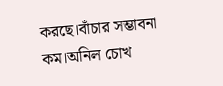করছে।বাঁচার সম্ভাবনা কম।অনিল চোখ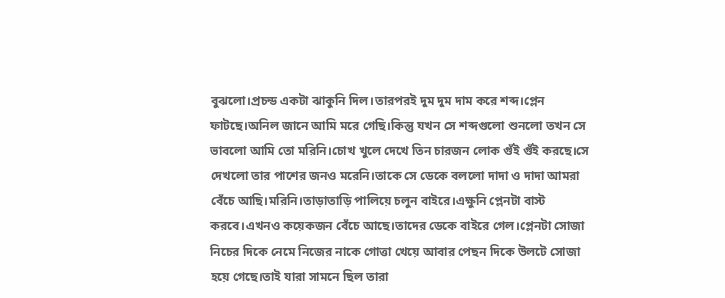বুঝলো।প্রচন্ড একটা ঝাকুনি দিল।তারপরই দুম দুম দাম করে শব্দ।প্লেন ফাটছে।অনিল জানে আমি মরে গেছি।কিন্তু যখন সে শব্দগুলো শুনলো তখন সে ভাবলো আমি তো মরিনি।চোখ খুলে দেখে তিন চারজন লোক গুঁই গুঁই করছে।সে দেখলো তার পাশের জনও মরেনি।তাকে সে ডেকে বললো দাদা ও দাদা আমরা বেঁচে আছি।মরিনি।তাড়াতাড়ি পালিয়ে চলুন বাইরে।এক্ষুনি প্লেনটা বাস্ট করবে।এখনও কয়েকজন বেঁচে আছে।তাদের ডেকে বাইরে গেল।প্লেনটা সোজা নিচের দিকে নেমে নিজের নাকে গোত্তা খেয়ে আবার পেছন দিকে উলটে সোজা হয়ে গেছে।তাই যারা সামনে ছিল তারা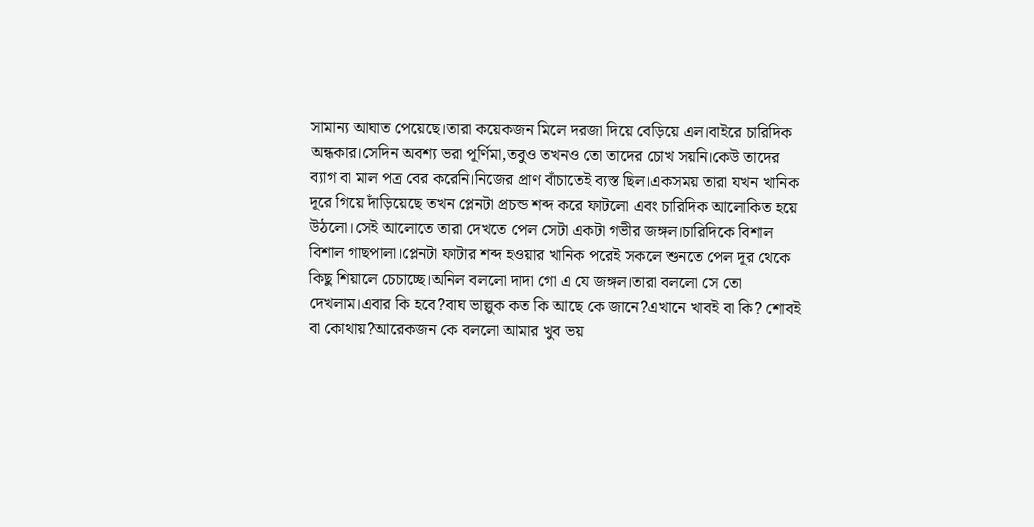সামান্য আঘাত পেয়েছে।তারা কয়েকজন মিলে দরজা দিয়ে বেড়িয়ে এল।বাইরে চারিদিক অন্ধকার।সেদিন অবশ্য ভরা পূর্ণিমা,তবুও তখনও তো তাদের চোখ সয়নি।কেউ তাদের ব্যাগ বা মাল পত্র বের করেনি।নিজের প্রাণ বাঁচাতেই ব্যস্ত ছিল।একসময় তারা যখন খানিক দূরে গিয়ে দাঁড়িয়েছে তখন প্লেনটা প্রচন্ড শব্দ করে ফাটলো এবং চারিদিক আলোকিত হয়ে উঠলো।সেই আলোতে তারা দেখতে পেল সেটা একটা গভীর জঙ্গল।চারিদিকে বিশাল বিশাল গাছপালা।প্লেনটা ফাটার শব্দ হওয়ার খানিক পরেই সকলে শুনতে পেল দূর থেকে কিছু শিয়ালে চেচাচ্ছে।অনিল বললো দাদা গো এ যে জঙ্গল।তারা বললো সে তো দেখলাম।এবার কি হবে?বাঘ ভাল্লুক কত কি আছে কে জানে?এখানে খাবই বা কি? শোবই বা কোথায়?আরেকজন কে বললো আমার খুব ভয়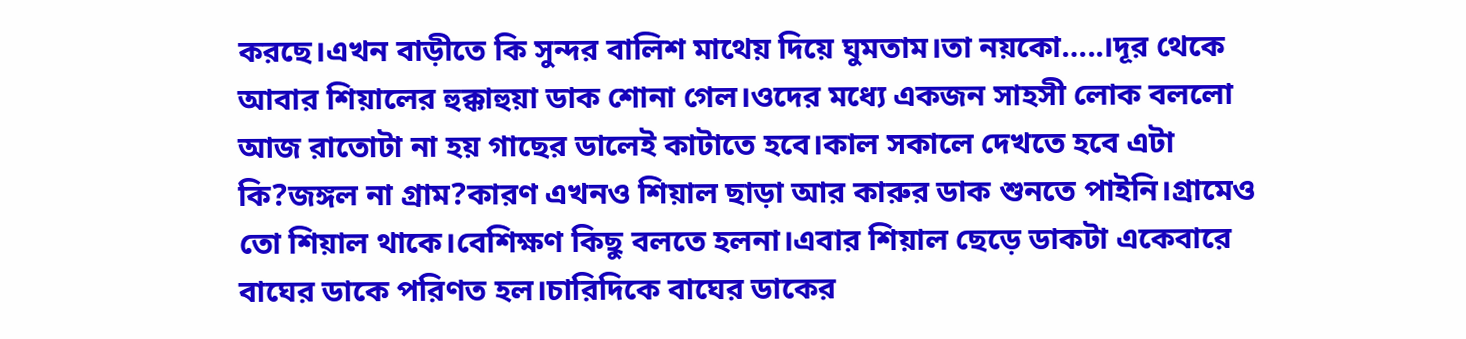করছে।এখন বাড়ীতে কি সুন্দর বালিশ মাথেয় দিয়ে ঘুমতাম।তা নয়কো…..।দূর থেকে আবার শিয়ালের হুক্কাহুয়া ডাক শোনা গেল।ওদের মধ্যে একজন সাহসী লোক বললো আজ রাতোটা না হয় গাছের ডালেই কাটাতে হবে।কাল সকালে দেখতে হবে এটা কি?জঙ্গল না গ্রাম?কারণ এখনও শিয়াল ছাড়া আর কারুর ডাক শুনতে পাইনি।গ্রামেও তো শিয়াল থাকে।বেশিক্ষণ কিছু বলতে হলনা।এবার শিয়াল ছেড়ে ডাকটা একেবারে বাঘের ডাকে পরিণত হল।চারিদিকে বাঘের ডাকের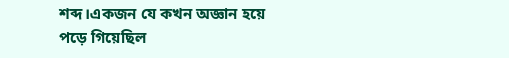শব্দ।একজন যে কখন অজ্ঞান হয়ে পড়ে গিয়েছিল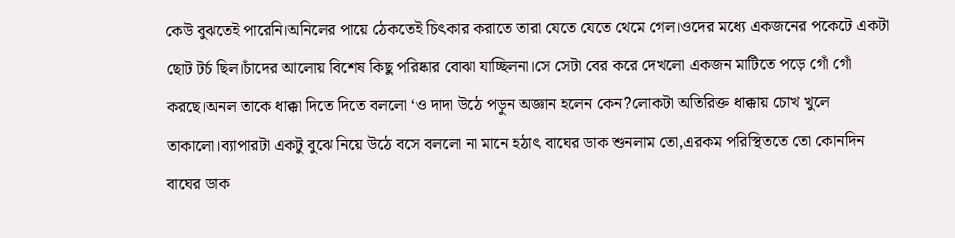কেউ বুঝতেই পারেনি।অনিলের পায়ে ঠেকতেই চিৎকার করাতে তারা যেতে যেতে থেমে গেল।ওদের মধ্যে একজনের পকেটে একটা ছোট টর্চ ছিল।চাঁদের আলোয় বিশেষ কিছু পরিষ্কার বোঝা যাচ্ছিলনা।সে সেটা বের করে দেখলো একজন মাটিতে পড়ে গোঁ গোঁ করছে।অনল তাকে ধাক্কা দিতে দিতে বললো ‘ও দাদা উঠে পড়ুন অজ্ঞান হলেন কেন?লোকটা অতিরিক্ত ধাক্কায় চোখ খুলে তাকালো।ব্যাপারটা একটু বুঝে নিয়ে উঠে বসে বললো না মানে হঠাৎ বাঘের ডাক শুনলাম তো,এরকম পরিস্থিততে তো কোনদিন বাঘের ডাক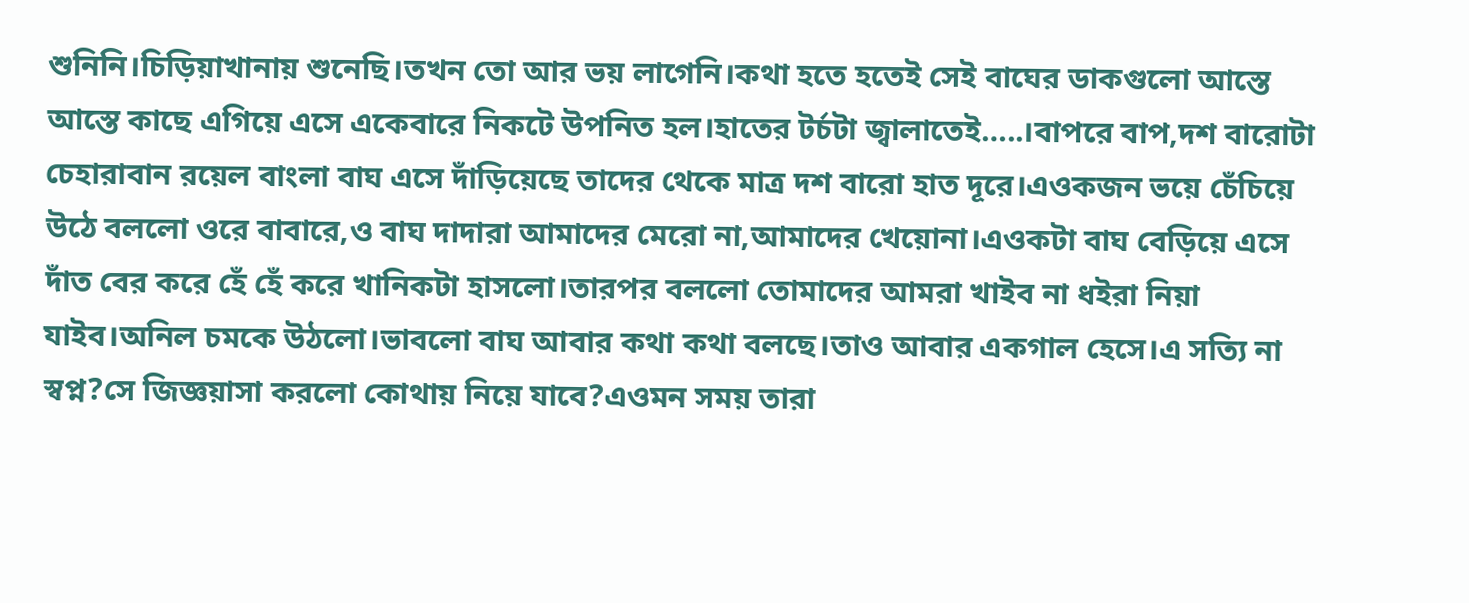শুনিনি।চিড়িয়াখানায় শুনেছি।তখন তো আর ভয় লাগেনি।কথা হতে হতেই সেই বাঘের ডাকগুলো আস্তে আস্তে কাছে এগিয়ে এসে একেবারে নিকটে উপনিত হল।হাতের টর্চটা জ্বালাতেই…..।বাপরে বাপ,দশ বারোটা চেহারাবান রয়েল বাংলা বাঘ এসে দাঁড়িয়েছে তাদের থেকে মাত্র দশ বারো হাত দূরে।এওকজন ভয়ে চেঁচিয়ে উঠে বললো ওরে বাবারে,ও বাঘ দাদারা আমাদের মেরো না,আমাদের খেয়োনা।এওকটা বাঘ বেড়িয়ে এসে দাঁত বের করে হেঁ হেঁ করে খানিকটা হাসলো।তারপর বললো তোমাদের আমরা খাইব না ধইরা নিয়া যাইব।অনিল চমকে উঠলো।ভাবলো বাঘ আবার কথা কথা বলছে।তাও আবার একগাল হেসে।এ সত্যি না স্বপ্ন?সে জিজ্ঞয়াসা করলো কোথায় নিয়ে যাবে?এওমন সময় তারা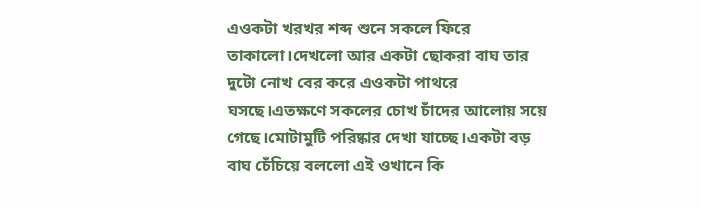এওকটা খরখর শব্দ শুনে সকলে ফিরে তাকালো।দেখলো আর একটা ছোকরা বাঘ তার দুটো নোখ বের করে এওকটা পাথরে ঘসছে।এতক্ষণে সকলের চোখ চাঁদের আলোয় সয়ে গেছে।মোটামুটি পরিষ্কার দেখা যাচ্ছে।একটা বড় বাঘ চেঁচিয়ে বললো এই ওখানে কি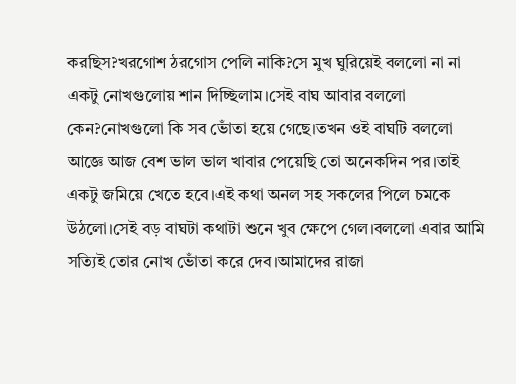করছিস?খরগোশ ঠরগোস পেলি নাকি?সে মুখ ঘুরিয়েই বললো না না একটু নোখগুলোয় শান দিচ্ছিলাম।সেই বাঘ আবার বললো কেন?নোখগুলো কি সব ভোঁতা হয়ে গেছে।তখন ওই বাঘটি বললো আজ্ঞে আজ বেশ ভাল ভাল খাবার পেয়েছি তো অনেকদিন পর।তাই একটু জমিয়ে খেতে হবে।এই কথা অনল সহ সকলের পিলে চমকে উঠলো।সেই বড় বাঘটা কথাটা শুনে খুব ক্ষেপে গেল।বললো এবার আমি সত্যিই তোর নোখ ভোঁতা করে দেব।আমাদের রাজা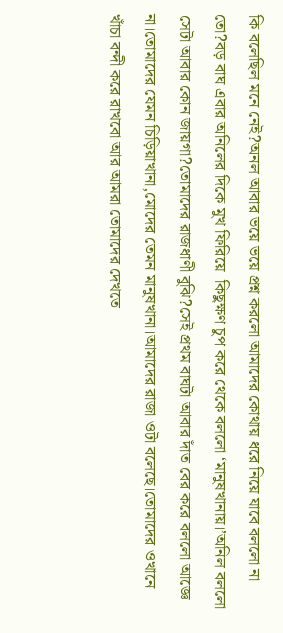কি বলেছিল মনে নেই?অনল আবার ভয়ে ভয়ে প্রশ্ন করলো আমাদের কোথায় ধরে নিয়ে যাবে বললো না তো?বড় বাঘ এবার অনিলের দিকে মুখ ফিরিয়ে  কিছুক্ষণ চুপ করে থেকে বললো ‘মানুষখানায়।’অনিল বললো সেটা আবার কোন জায়গা?তোমাদের রাজধাণী বুঝি?সেই প্রথম বাঘটা আবার দাঁত বের করে বললো আজ্ঞে না।তোমাদের যেমন চিড়িয়াখানা,মোদের তেমন মানুষখানা।আমাদের রাজা ওটা বলেছে।তোমাদের ওখানে খাঁচা বন্দী করে রাখবো আর আমরা তোমাদের দেখতে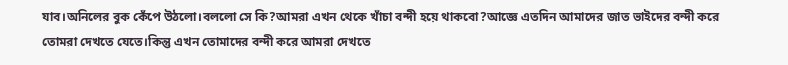যাব।অনিলের বুক কেঁপে উঠলো।বললো সে কি?আমরা এখন থেকে খাঁচা বন্দী হয়ে থাকবো?আজ্ঞে এতদিন আমাদের জাত ভাইদের বন্দী করে তোমরা দেখতে যেতে।কিন্তু এখন তোমাদের বন্দী করে আমরা দেখতে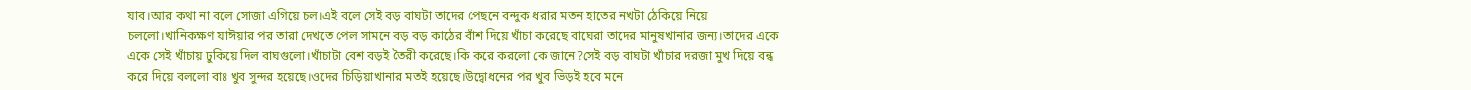যাব।আর কথা না বলে সোজা এগিয়ে চল।এই বলে সেই বড় বাঘটা তাদের পেছনে বন্দুক ধরার মতন হাতের নখটা ঠেকিয়ে নিয়ে চললো।খানিকক্ষণ যাঈয়ার পর তারা দেখতে পেল সামনে বড় বড় কাঠের বাঁশ দিয়ে খাঁচা করেছে বাঘেরা তাদের মানুষখানার জন্য।তাদের একে একে সেই খাঁচায় ঢুকিয়ে দিল বাঘগুলো।খাঁচাটা বেশ বড়ই তৈরী করেছে।কি করে করলো কে জানে?সেই বড় বাঘটা খাঁচার দরজা মুখ দিয়ে বন্ধ করে দিয়ে বললো বাঃ খুব সুন্দর হয়েছে।ওদের চিড়িয়াখানার মতই হয়েছে।উদ্বোধনের পর খুব ভিড়ই হবে মনে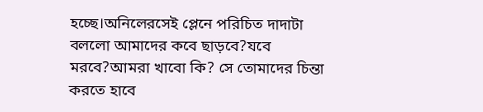হচ্ছে।অনিলেরসেই প্লেনে পরিচিত দাদাটা বললো আমাদের কবে ছাড়বে?যবে মরবে?আমরা খাবো কি? সে তোমাদের চিন্তা করতে হাবে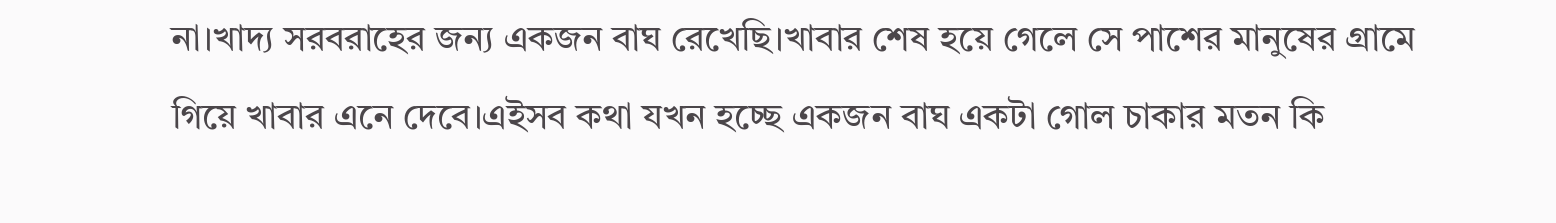না।খাদ্য সরবরাহের জন্য একজন বাঘ রেখেছি।খাবার শেষ হয়ে গেলে সে পাশের মানুষের গ্রামে গিয়ে খাবার এনে দেবে।এইসব কথা যখন হচ্ছে একজন বাঘ একটা গোল চাকার মতন কি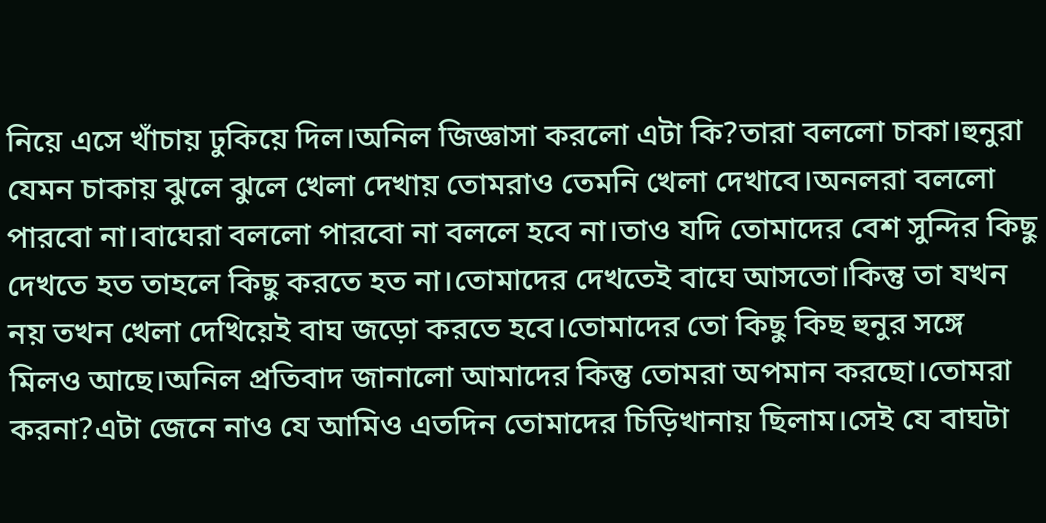নিয়ে এসে খাঁচায় ঢুকিয়ে দিল।অনিল জিজ্ঞাসা করলো এটা কি?তারা বললো চাকা।হুনুরা যেমন চাকায় ঝুলে ঝুলে খেলা দেখায় তোমরাও তেমনি খেলা দেখাবে।অনলরা বললো পারবো না।বাঘেরা বললো পারবো না বললে হবে না।তাও যদি তোমাদের বেশ সুন্দির কিছু দেখতে হত তাহলে কিছু করতে হত না।তোমাদের দেখতেই বাঘে আসতো।কিন্তু তা যখন নয় তখন খেলা দেখিয়েই বাঘ জড়ো করতে হবে।তোমাদের তো কিছু কিছ হুনুর সঙ্গে মিলও আছে।অনিল প্রতিবাদ জানালো আমাদের কিন্তু তোমরা অপমান করছো।তোমরা করনা?এটা জেনে নাও যে আমিও এতদিন তোমাদের চিড়িখানায় ছিলাম।সেই যে বাঘটা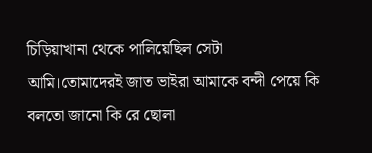চিড়িয়াখানা থেকে পালিয়েছিল সেটা আমি।তোমাদেরই জাত ভাইরা আমাকে বন্দী পেয়ে কি বলতো জানো কি রে ছোলা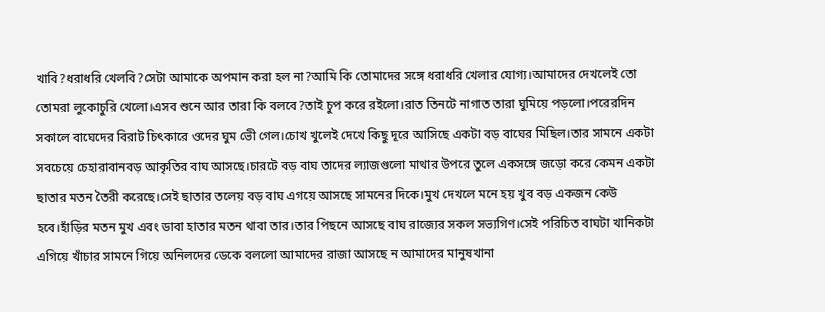খাবি?ধরাধরি খেলবি?সেটা আমাকে অপমান করা হল না?আমি কি তোমাদের সঙ্গে ধরাধরি খেলার যোগ্য।আমাদের দেখলেই তো তোমরা লুকোচুরি খেলো।এসব শুনে আর তারা কি বলবে?তাই চুপ করে রইলো।রাত তিনটে নাগাত তারা ঘুমিয়ে পড়লো।পরেরদিন সকালে বাঘেদের বিরাট চিৎকারে ওদের ঘুম ভেী গেল।চোখ খুলেই দেখে কিছু দূরে আসিছে একটা বড় বাঘের মিছিল।তার সামনে একটা সবচেয়ে চেহারাবানবড় আকৃতির বাঘ আসছে।চারটে বড় বাঘ তাদের ল্যাজগুলো মাথার উপরে তুলে একসঙ্গে জড়ো করে কেমন একটা ছাতার মতন তৈরী করেছে।সেই ছাতার তলেয় বড় বাঘ এগয়ে আসছে সামনের দিকে।মুখ দেখলে মনে হয় খুব বড় একজন কেউ হবে।হাঁড়ির মতন মুখ এবং ডাবা হাতার মতন থাবা তার।তার পিছনে আসছে বাঘ রাজ্যের সকল সভ্যগিণ।সেই পরিচিত বাঘটা খানিকটা এগিয়ে খাঁচার সামনে গিয়ে অনিলদের ডেকে বললো আমাদের রাজা আসছে ন আমাদের মানুষখানা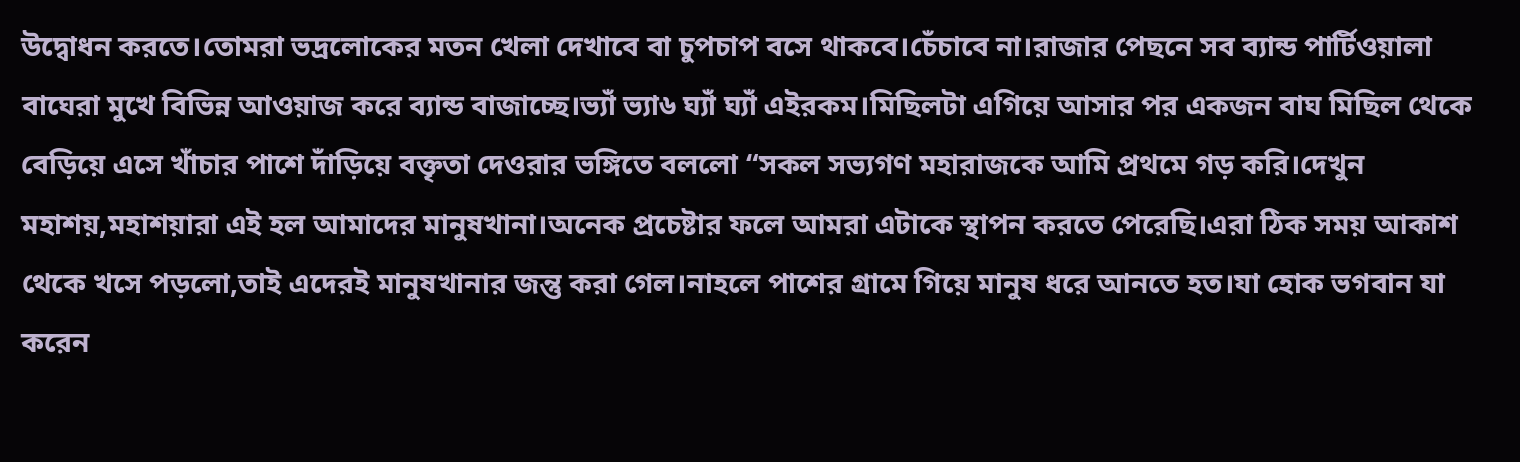উদ্বোধন করতে।তোমরা ভদ্রলোকের মতন খেলা দেখাবে বা চুপচাপ বসে থাকবে।চেঁচাবে না।রাজার পেছনে সব ব্যান্ড পার্টিওয়ালা বাঘেরা মুখে বিভিন্ন আওয়াজ করে ব্যান্ড বাজাচ্ছে।ভ্যাঁ ভ্যা৬ ঘ্যাঁ ঘ্যাঁ এইরকম।মিছিলটা এগিয়ে আসার পর একজন বাঘ মিছিল থেকে বেড়িয়ে এসে খাঁচার পাশে দাঁড়িয়ে বক্তৃতা দেওরার ভঙ্গিতে বললো “সকল সভ্যগণ মহারাজকে আমি প্রথমে গড় করি।দেখুন মহাশয়,মহাশয়ারা এই হল আমাদের মানুষখানা।অনেক প্রচেষ্টার ফলে আমরা এটাকে স্থাপন করতে পেরেছি।এরা ঠিক সময় আকাশ থেকে খসে পড়লো,তাই এদেরই মানুষখানার জন্তু করা গেল।নাহলে পাশের গ্রামে গিয়ে মানুষ ধরে আনতে হত।যা হোক ভগবান যা করেন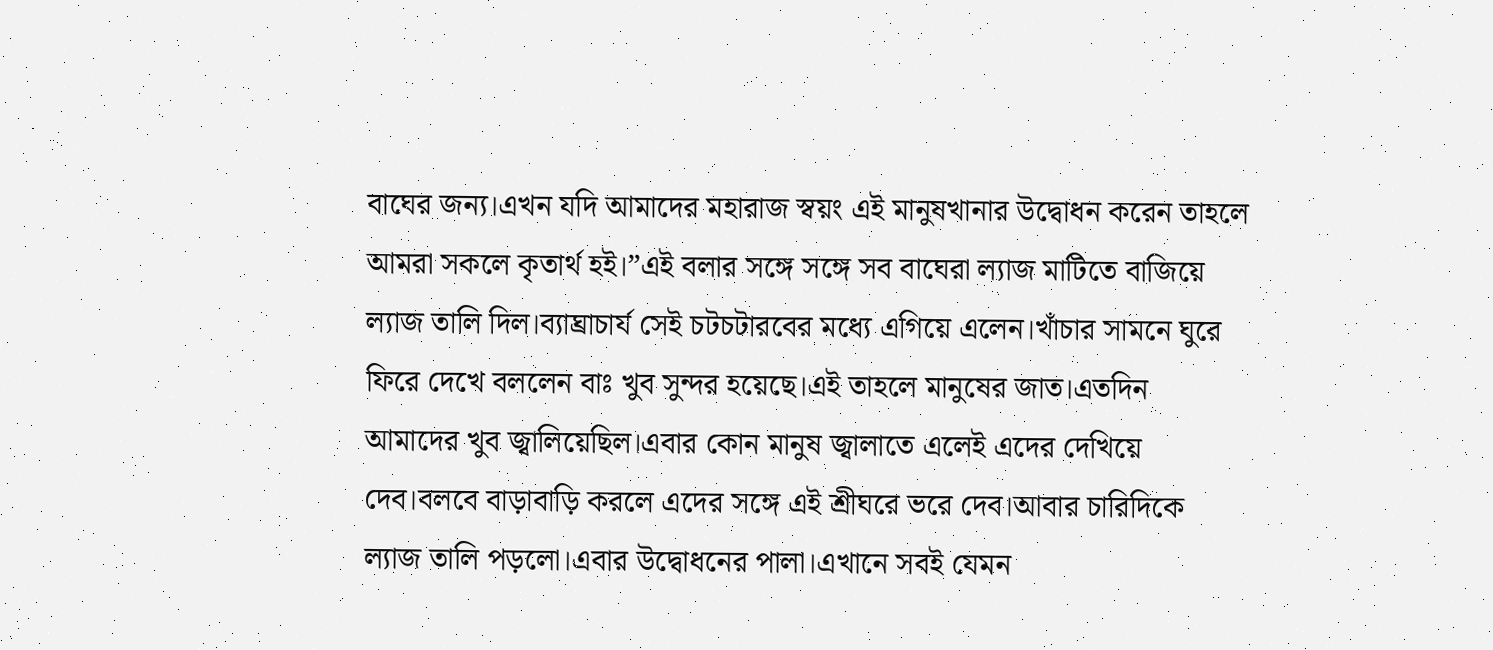বাঘের জন্য।এখন যদি আমাদের মহারাজ স্বয়ং এই মানুষখানার উদ্বোধন করেন তাহলে আমরা সকলে কৃতার্থ হই।”এই বলার সঙ্গে সঙ্গে সব বাঘেরা ল্যাজ মাটিতে বাজিয়ে ল্যাজ তালি দিল।ব্যাঘ্রাচার্য সেই চটচটারবের মধ্যে এগিয়ে এলেন।খাঁচার সামনে ঘুরে ফিরে দেখে বললেন বাঃ খুব সুন্দর হয়েছে।এই তাহলে মানুষের জাত।এতদিন আমাদের খুব জ্বালিয়েছিল।এবার কোন মানুষ জ্বালাতে এলেই এদের দেখিয়ে দেব।বলবে বাড়াবাড়ি করলে এদের সঙ্গে এই শ্রীঘরে ভরে দেব।আবার চারিদিকে ল্যাজ তালি পড়লো।এবার উদ্বোধনের পালা।এখানে সবই যেমন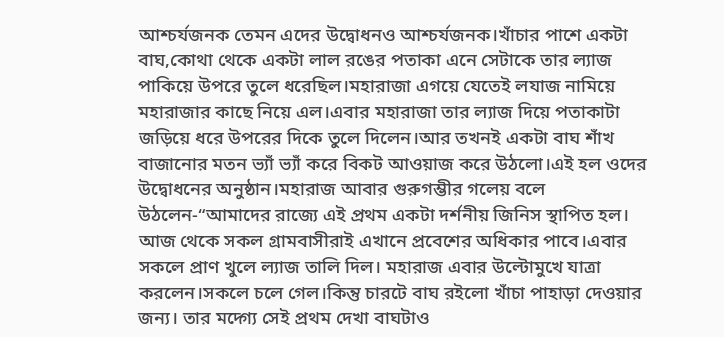আশ্চর্যজনক তেমন এদের উদ্বোধনও আশ্চর্যজনক।খাঁচার পাশে একটা বাঘ,কোথা থেকে একটা লাল রঙের পতাকা এনে সেটাকে তার ল্যাজ পাকিয়ে উপরে তুলে ধরেছিল।মহারাজা এগয়ে যেতেই লযাজ নামিয়ে মহারাজার কাছে নিয়ে এল।এবার মহারাজা তার ল্যাজ দিয়ে পতাকাটা জড়িয়ে ধরে উপরের দিকে তুলে দিলেন।আর তখনই একটা বাঘ শাঁখ বাজানোর মতন ভ্যাঁ ভ্যাঁ করে বিকট আওয়াজ করে উঠলো।এই হল ওদের উদ্বোধনের অনুষ্ঠান।মহারাজ আবার গুরুগম্ভীর গলেয় বলে উঠলেন-“আমাদের রাজ্যে এই প্রথম একটা দর্শনীয় জিনিস স্থাপিত হল। আজ থেকে সকল গ্রামবাসীরাই এখানে প্রবেশের অধিকার পাবে।এবার সকলে প্রাণ খুলে ল্যাজ তালি দিল। মহারাজ এবার উল্টোমুখে যাত্রা করলেন।সকলে চলে গেল।কিন্তু চারটে বাঘ রইলো খাঁচা পাহাড়া দেওয়ার জন্য। তার মদ্গ্যে সেই প্রথম দেখা বাঘটাও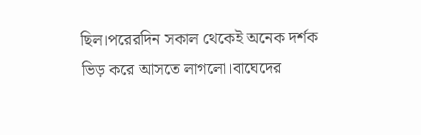ছিল।পরেরদিন সকাল থেকেই অনেক দর্শক ভিড় করে আসতে লাগলো।বাঘেদের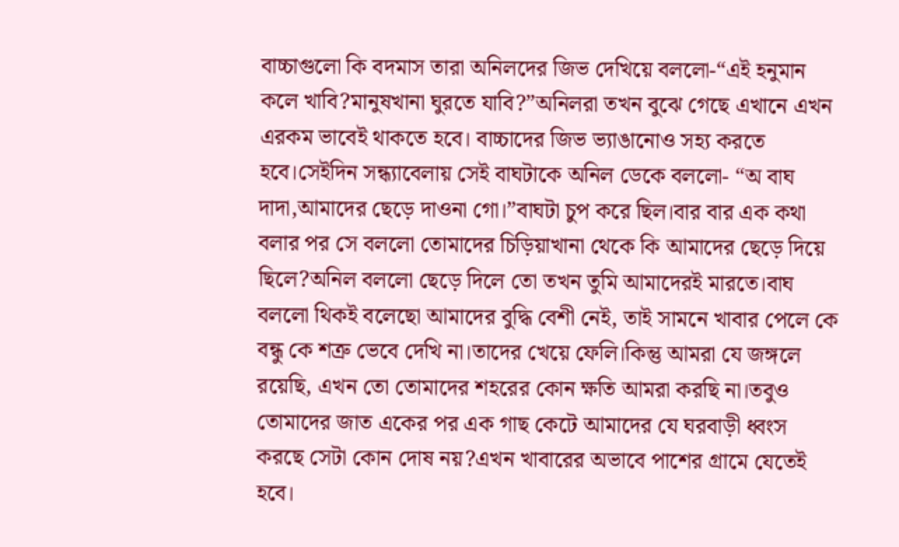বাচ্চাগুলো কি বদমাস তারা অনিলদের জিভ দেখিয়ে বললো-“এই হনুমান কলে খাবি?মানুষখানা ঘুরতে যাবি?”অনিলরা তখন বুঝে গেছে এখানে এখন এরকম ভাবেই থাকতে হবে। বাচ্চাদের জিভ ভ্যাঙানোও সহ্য করতে হবে।সেইদিন সন্ধ্যাবেলায় সেই বাঘটাকে অনিল ডেকে বললো- “অ বাঘ দাদা,আমাদের ছেড়ে দাওনা গো।”বাঘটা চুপ করে ছিল।বার বার এক কথা বলার পর সে বললো তোমাদের চিড়িয়াখানা থেকে কি আমাদের ছেড়ে দিয়ে ছিলে?অনিল বললো ছেড়ে দিলে তো তখন তুমি আমাদেরই মারতে।বাঘ বললো থিকই বলেছো আমাদের বুদ্ধি বেশী নেই, তাই সামনে খাবার পেলে কে বন্ধু কে শত্রু ভেবে দেখি না।তাদের খেয়ে ফেলি।কিন্তু আমরা যে জঙ্গলে রয়েছি, এখন তো তোমাদের শহরের কোন ক্ষতি আমরা করছি না।তবুও তোমাদের জাত একের পর এক গাছ কেটে আমাদের যে ঘরবাড়ী ধ্বংস করছে সেটা কোন দোষ নয়?এখন খাবারের অভাবে পাশের গ্রামে যেতেই হবে।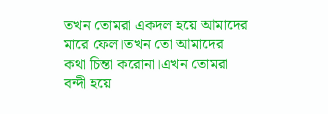তখন তোমরা একদল হয়ে আমাদের মারে ফেল।তখন তো আমাদের কথা চিন্তা করোনা।এখন তোমরা বন্দী হয়ে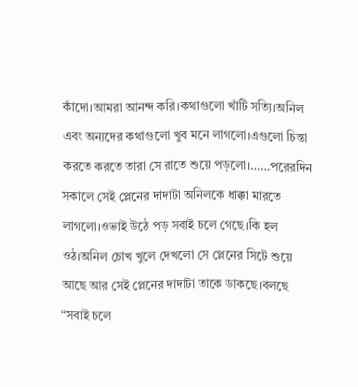কাঁদো।আমরা আনন্দ করি।কথাগুলো খাঁটি সত্যি।অনিল এবং অন্যদের কথাগুলো খুব মনে লাগলো।এগুলো চিন্তা করতে করতে তারা সে রাতে শুয়ে পড়লো।……পরেরদিন সকালে সেই প্লেনের দাদাটা অনিলকে ধাক্কা মারতে লাগলো।ওভাই উঠে পড় সবাই চলে গেছে।কি হল ওঠ।অনিল চোখ খুলে দেখলো সে প্লেনের সিটে শুয়ে আছে আর সেই প্লেনের দাদাটা তাকে ডাকছে।বলছে “সবাই চলে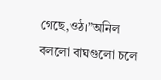গেছে,ওঠ।”অনিল বললো বাঘগুলো চলে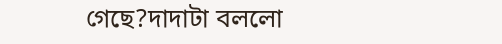গেছে?দাদাটা বললো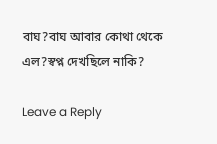বাঘ?বাঘ আবার কোথা থেকে এল?স্বপ্ন দেখছিলে নাকি?

Leave a Reply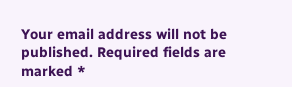Your email address will not be published. Required fields are marked *